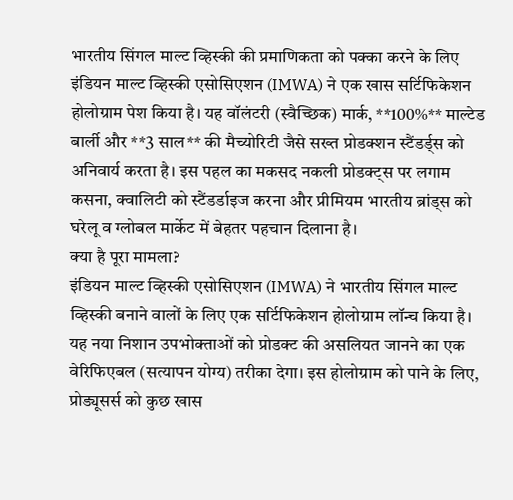भारतीय सिंगल माल्ट व्हिस्की की प्रमाणिकता को पक्का करने के लिए इंडियन माल्ट व्हिस्की एसोसिएशन (IMWA) ने एक खास सर्टिफिकेशन होलोग्राम पेश किया है। यह वॉलंटरी (स्वैच्छिक) मार्क, **100%** माल्टेड बार्ली और **3 साल** की मैच्योरिटी जैसे सख्त प्रोडक्शन स्टैंडर्ड्स को अनिवार्य करता है। इस पहल का मकसद नकली प्रोडक्ट्स पर लगाम कसना, क्वालिटी को स्टैंडर्डाइज करना और प्रीमियम भारतीय ब्रांड्स को घरेलू व ग्लोबल मार्केट में बेहतर पहचान दिलाना है।
क्या है पूरा मामला?
इंडियन माल्ट व्हिस्की एसोसिएशन (IMWA) ने भारतीय सिंगल माल्ट व्हिस्की बनाने वालों के लिए एक सर्टिफिकेशन होलोग्राम लॉन्च किया है। यह नया निशान उपभोक्ताओं को प्रोडक्ट की असलियत जानने का एक वेरिफिएबल (सत्यापन योग्य) तरीका देगा। इस होलोग्राम को पाने के लिए, प्रोड्यूसर्स को कुछ खास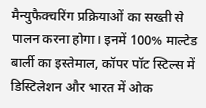मैन्युफैक्चरिंग प्रक्रियाओं का सख्ती से पालन करना होगा। इनमें 100% माल्टेड बार्ली का इस्तेमाल, कॉपर पॉट स्टिल्स में डिस्टिलेशन और भारत में ओक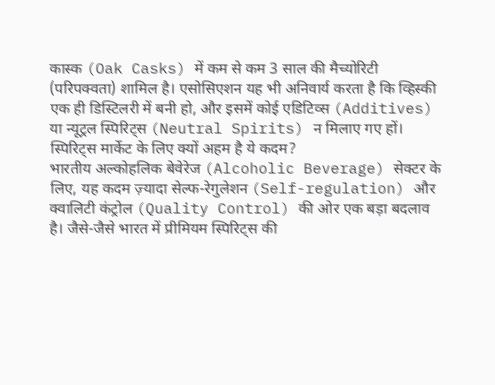कास्क (Oak Casks) में कम से कम 3 साल की मैच्योरिटी (परिपक्वता) शामिल है। एसोसिएशन यह भी अनिवार्य करता है कि व्हिस्की एक ही डिस्टिलरी में बनी हो, और इसमें कोई एडिटिव्स (Additives) या न्यूट्रल स्पिरिट्स (Neutral Spirits) न मिलाए गए हों।
स्पिरिट्स मार्केट के लिए क्यों अहम है ये कदम?
भारतीय अल्कोहलिक बेवेरेज (Alcoholic Beverage) सेक्टर के लिए, यह कदम ज़्यादा सेल्फ-रेगुलेशन (Self-regulation) और क्वालिटी कंट्रोल (Quality Control) की ओर एक बड़ा बदलाव है। जैसे-जैसे भारत में प्रीमियम स्पिरिट्स की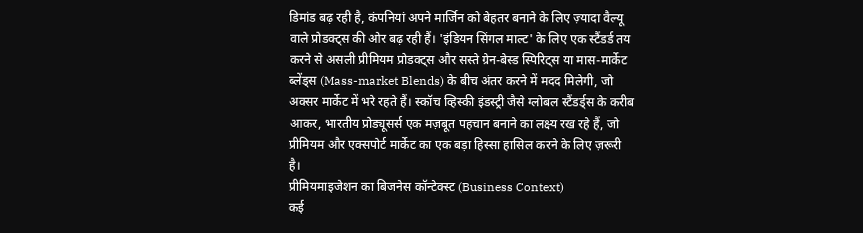डिमांड बढ़ रही है, कंपनियां अपने मार्जिन को बेहतर बनाने के लिए ज़्यादा वैल्यू वाले प्रोडक्ट्स की ओर बढ़ रही हैं। 'इंडियन सिंगल माल्ट' के लिए एक स्टैंडर्ड तय करने से असली प्रीमियम प्रोडक्ट्स और सस्ते ग्रेन-बेस्ड स्पिरिट्स या मास-मार्केट ब्लेंड्स (Mass-market Blends) के बीच अंतर करने में मदद मिलेगी, जो अक्सर मार्केट में भरे रहते हैं। स्कॉच व्हिस्की इंडस्ट्री जैसे ग्लोबल स्टैंडर्ड्स के करीब आकर, भारतीय प्रोड्यूसर्स एक मज़बूत पहचान बनाने का लक्ष्य रख रहे हैं, जो प्रीमियम और एक्सपोर्ट मार्केट का एक बड़ा हिस्सा हासिल करने के लिए ज़रूरी है।
प्रीमियमाइजेशन का बिजनेस कॉन्टेक्स्ट (Business Context)
कई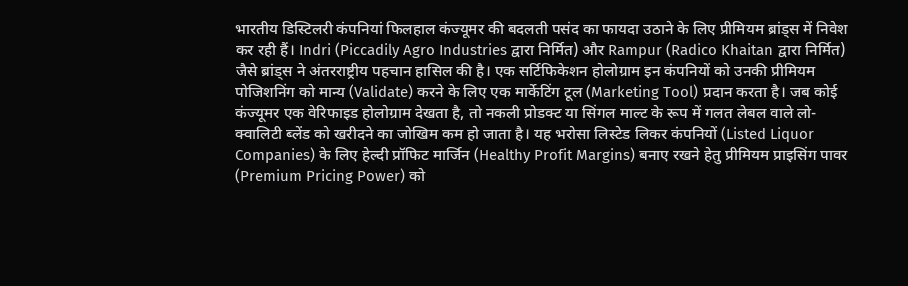भारतीय डिस्टिलरी कंपनियां फिलहाल कंज्यूमर की बदलती पसंद का फायदा उठाने के लिए प्रीमियम ब्रांड्स में निवेश कर रही हैं। Indri (Piccadily Agro Industries द्वारा निर्मित) और Rampur (Radico Khaitan द्वारा निर्मित) जैसे ब्रांड्स ने अंतरराष्ट्रीय पहचान हासिल की है। एक सर्टिफिकेशन होलोग्राम इन कंपनियों को उनकी प्रीमियम पोजिशनिंग को मान्य (Validate) करने के लिए एक मार्केटिंग टूल (Marketing Tool) प्रदान करता है। जब कोई कंज्यूमर एक वेरिफाइड होलोग्राम देखता है, तो नकली प्रोडक्ट या सिंगल माल्ट के रूप में गलत लेबल वाले लो-क्वालिटी ब्लेंड को खरीदने का जोखिम कम हो जाता है। यह भरोसा लिस्टेड लिकर कंपनियों (Listed Liquor Companies) के लिए हेल्दी प्रॉफिट मार्जिन (Healthy Profit Margins) बनाए रखने हेतु प्रीमियम प्राइसिंग पावर (Premium Pricing Power) को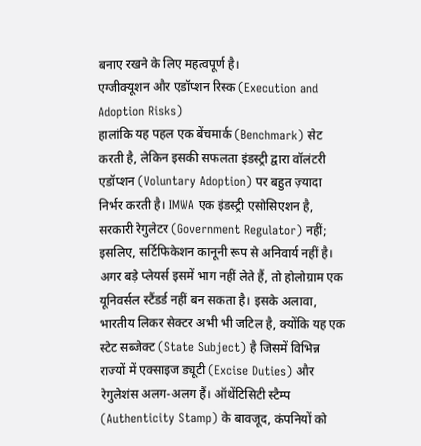बनाए रखने के लिए महत्वपूर्ण है।
एग्जीक्यूशन और एडॉप्शन रिस्क (Execution and Adoption Risks)
हालांकि यह पहल एक बेंचमार्क (Benchmark) सेट करती है, लेकिन इसकी सफलता इंडस्ट्री द्वारा वॉलंटरी एडॉप्शन (Voluntary Adoption) पर बहुत ज़्यादा निर्भर करती है। IMWA एक इंडस्ट्री एसोसिएशन है, सरकारी रेगुलेटर (Government Regulator) नहीं; इसलिए, सर्टिफिकेशन कानूनी रूप से अनिवार्य नहीं है। अगर बड़े प्लेयर्स इसमें भाग नहीं लेते हैं, तो होलोग्राम एक यूनिवर्सल स्टैंडर्ड नहीं बन सकता है। इसके अलावा, भारतीय लिकर सेक्टर अभी भी जटिल है, क्योंकि यह एक स्टेट सब्जेक्ट (State Subject) है जिसमें विभिन्न राज्यों में एक्साइज ड्यूटी (Excise Duties) और रेगुलेशंस अलग-अलग हैं। ऑथेंटिसिटी स्टैम्प (Authenticity Stamp) के बावजूद, कंपनियों को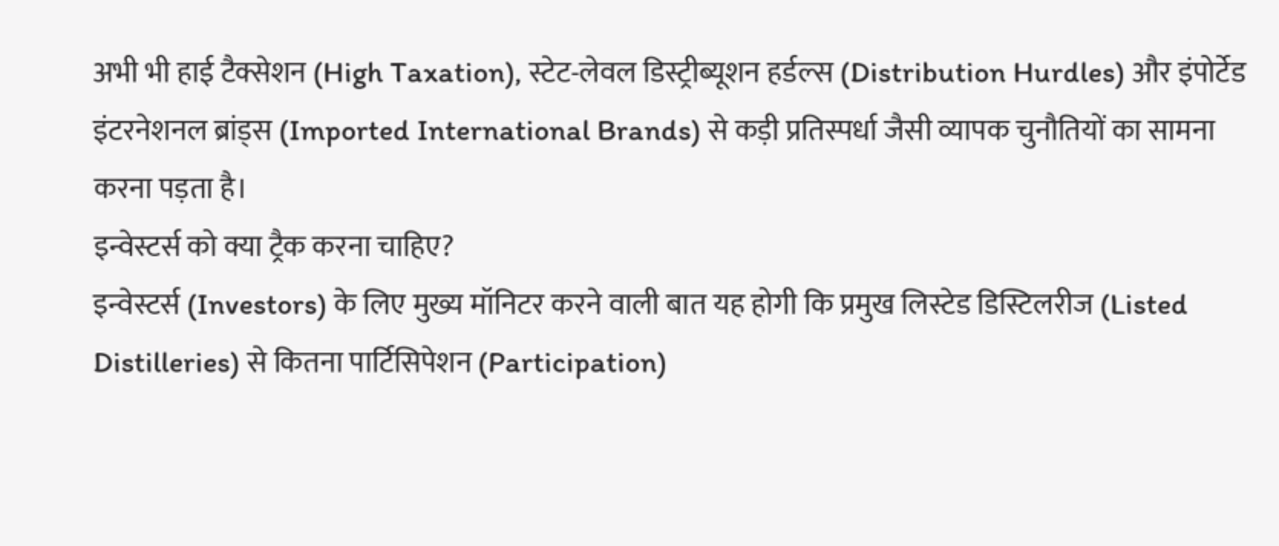अभी भी हाई टैक्सेशन (High Taxation), स्टेट-लेवल डिस्ट्रीब्यूशन हर्डल्स (Distribution Hurdles) और इंपोर्टेड इंटरनेशनल ब्रांड्स (Imported International Brands) से कड़ी प्रतिस्पर्धा जैसी व्यापक चुनौतियों का सामना करना पड़ता है।
इन्वेस्टर्स को क्या ट्रैक करना चाहिए?
इन्वेस्टर्स (Investors) के लिए मुख्य मॉनिटर करने वाली बात यह होगी कि प्रमुख लिस्टेड डिस्टिलरीज (Listed Distilleries) से कितना पार्टिसिपेशन (Participation)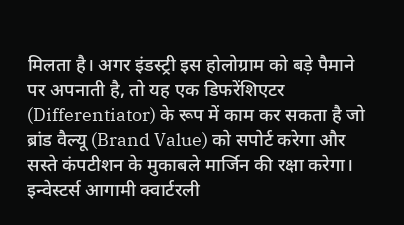मिलता है। अगर इंडस्ट्री इस होलोग्राम को बड़े पैमाने पर अपनाती है, तो यह एक डिफरेंशिएटर (Differentiator) के रूप में काम कर सकता है जो ब्रांड वैल्यू (Brand Value) को सपोर्ट करेगा और सस्ते कंपटीशन के मुकाबले मार्जिन की रक्षा करेगा। इन्वेस्टर्स आगामी क्वार्टरली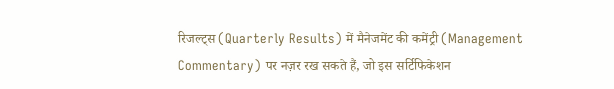रिजल्ट्स (Quarterly Results) में मैनेजमेंट की कमेंट्री (Management Commentary) पर नज़र रख सकते हैं, जो इस सर्टिफिकेशन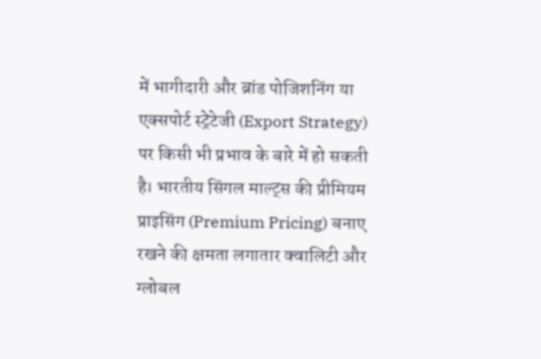में भागीदारी और ब्रांड पोजिशनिंग या एक्सपोर्ट स्ट्रेटेजी (Export Strategy) पर किसी भी प्रभाव के बारे में हो सकती है। भारतीय सिंगल माल्ट्स की प्रीमियम प्राइसिंग (Premium Pricing) बनाए रखने की क्षमता लगातार क्वालिटी और ग्लोबल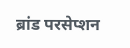ब्रांड परसेप्शन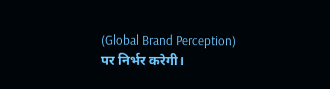(Global Brand Perception) पर निर्भर करेगी।